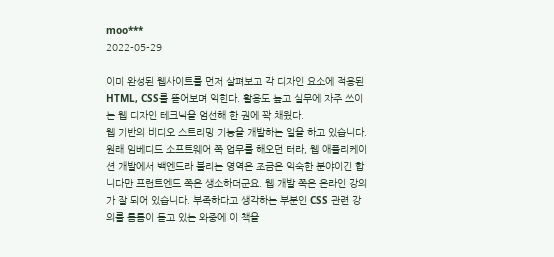moo***
2022-05-29

이미 완성된 웹사이트를 먼저 살펴보고 각 디자인 요소에 적용된 HTML, CSS를 뜯어보며 익힌다. 활용도 높고 실무에 자주 쓰이는 웹 디자인 테크닉을 엄선해 한 권에 꽉 채웠다.
웹 기반의 비디오 스트리밍 기능을 개발하는 일을 하고 있습니다. 원래 임베디드 소프트웨어 쪽 업무를 해오던 터라, 웹 애플리케이션 개발에서 백엔드라 불리는 영역은 조금은 익숙한 분야이긴 합니다만 프런트엔드 쪽은 생소하더군요. 웹 개발 쪽은 온라인 강의가 잘 되어 있습니다. 부족하다고 생각하는 부분인 CSS 관련 강의를 틈틈이 듣고 있는 와중에 이 책을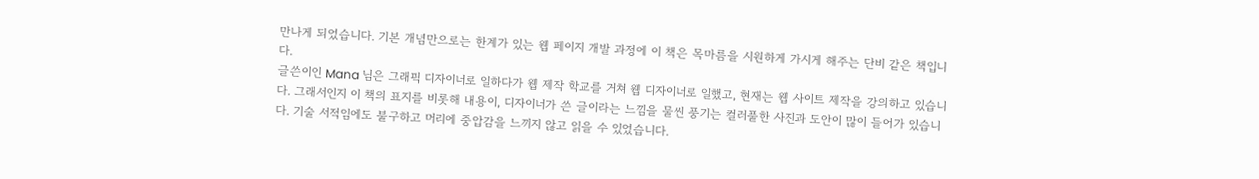만나게 되었습니다. 기본 개념만으로는 한계가 있는 웹 페이지 개발 과정에 이 책은 목마름을 시원하게 가시게 해주는 단비 같은 책입니다.
글쓴이인 Mana 님은 그래픽 디자이너로 일하다가 웹 제작 학교를 거쳐 웹 디자이너로 일했고, 현재는 웹 사이트 제작을 강의하고 있습니다. 그래서인지 이 책의 표지를 비롯해 내용이, 디자이너가 쓴 글이라는 느낌을 물씬 풍기는 컬러풀한 사진과 도안이 많이 들어가 있습니다. 기술 서적임에도 불구하고 머리에 중압감을 느끼지 않고 읽을 수 있었습니다.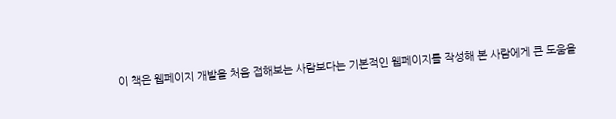이 책은 웹페이지 개발을 처음 접해보는 사람보다는 기본적인 웹페이지를 작성해 본 사람에게 큰 도움을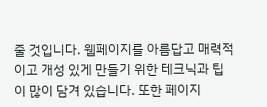줄 것입니다. 웹페이지를 아름답고 매력적이고 개성 있게 만들기 위한 테크닉과 팁이 많이 담겨 있습니다. 또한 페이지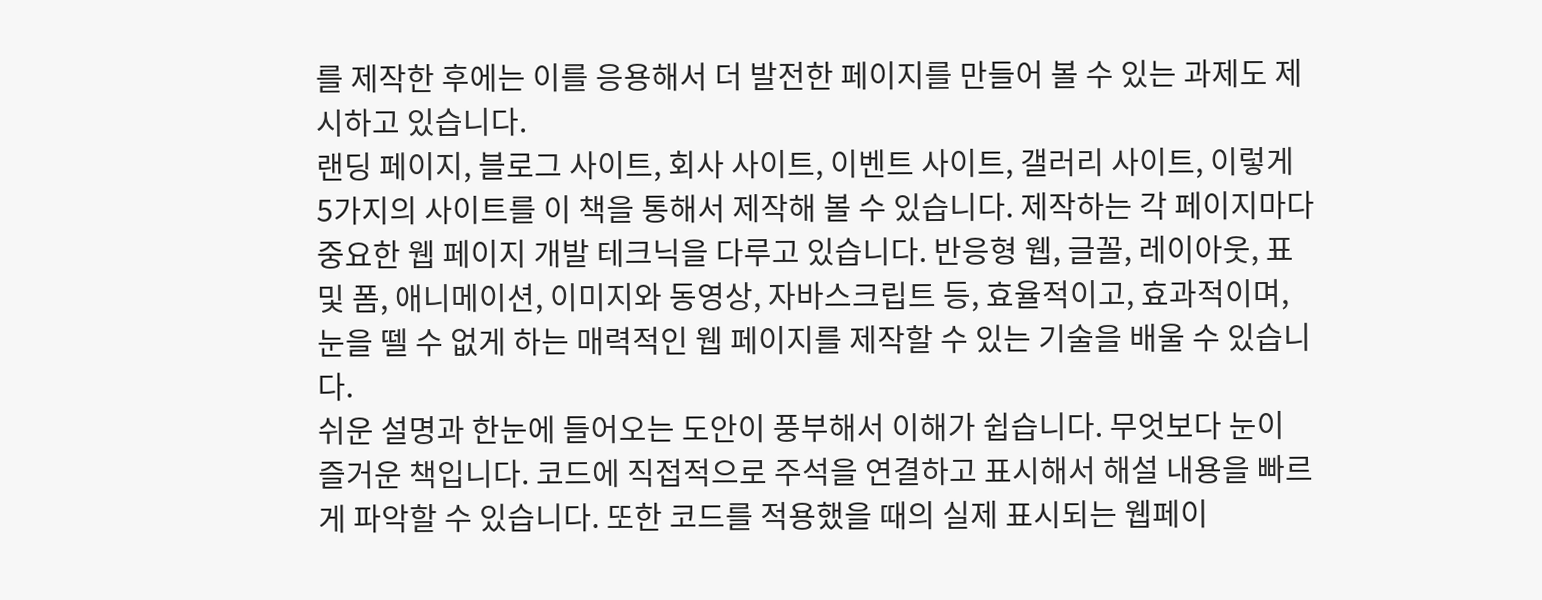를 제작한 후에는 이를 응용해서 더 발전한 페이지를 만들어 볼 수 있는 과제도 제시하고 있습니다.
랜딩 페이지, 블로그 사이트, 회사 사이트, 이벤트 사이트, 갤러리 사이트, 이렇게 5가지의 사이트를 이 책을 통해서 제작해 볼 수 있습니다. 제작하는 각 페이지마다 중요한 웹 페이지 개발 테크닉을 다루고 있습니다. 반응형 웹, 글꼴, 레이아웃, 표 및 폼, 애니메이션, 이미지와 동영상, 자바스크립트 등, 효율적이고, 효과적이며, 눈을 뗄 수 없게 하는 매력적인 웹 페이지를 제작할 수 있는 기술을 배울 수 있습니다.
쉬운 설명과 한눈에 들어오는 도안이 풍부해서 이해가 쉽습니다. 무엇보다 눈이 즐거운 책입니다. 코드에 직접적으로 주석을 연결하고 표시해서 해설 내용을 빠르게 파악할 수 있습니다. 또한 코드를 적용했을 때의 실제 표시되는 웹페이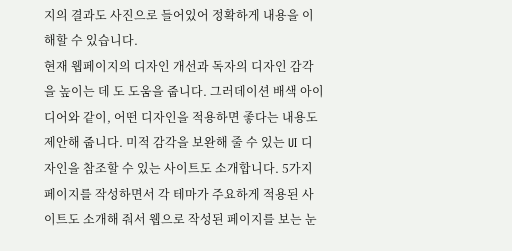지의 결과도 사진으로 들어있어 정확하게 내용을 이해할 수 있습니다.
현재 웹페이지의 디자인 개선과 독자의 디자인 감각을 높이는 데 도 도움을 줍니다. 그러데이션 배색 아이디어와 같이, 어떤 디자인을 적용하면 좋다는 내용도 제안해 줍니다. 미적 감각을 보완해 줄 수 있는 UI 디자인을 참조할 수 있는 사이트도 소개합니다. 5가지 페이지를 작성하면서 각 테마가 주요하게 적용된 사이트도 소개해 줘서 웹으로 작성된 페이지를 보는 눈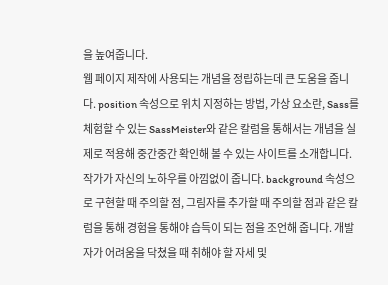을 높여줍니다.
웹 페이지 제작에 사용되는 개념을 정립하는데 큰 도움을 줍니다. position 속성으로 위치 지정하는 방법, 가상 요소란, Sass를 체험할 수 있는 SassMeister와 같은 칼럼을 통해서는 개념을 실제로 적용해 중간중간 확인해 볼 수 있는 사이트를 소개합니다.
작가가 자신의 노하우를 아낌없이 줍니다. background 속성으로 구현할 때 주의할 점, 그림자를 추가할 때 주의할 점과 같은 칼럼을 통해 경험을 통해야 습득이 되는 점을 조언해 줍니다. 개발자가 어려움을 닥쳤을 때 취해야 할 자세 및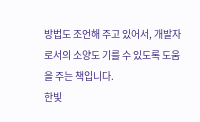방법도 조언해 주고 있어서, 개발자로서의 소양도 기를 수 있도록 도움을 주는 책입니다.
한빛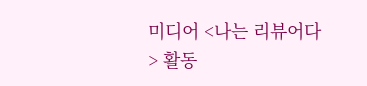미디어 <나는 리뷰어다> 활동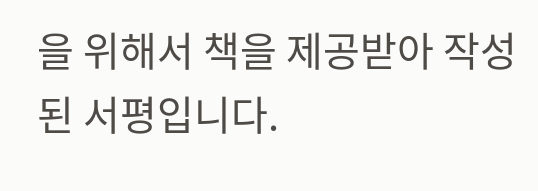을 위해서 책을 제공받아 작성된 서평입니다.